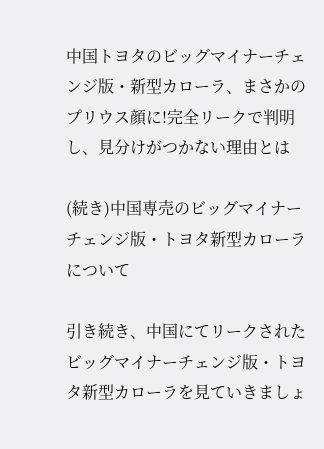中国トヨタのビッグマイナーチェンジ版・新型カローラ、まさかのプリウス顔に!完全リークで判明し、見分けがつかない理由とは

(続き)中国専売のビッグマイナーチェンジ版・トヨタ新型カローラについて

引き続き、中国にてリークされたビッグマイナーチェンジ版・トヨタ新型カローラを見ていきましょ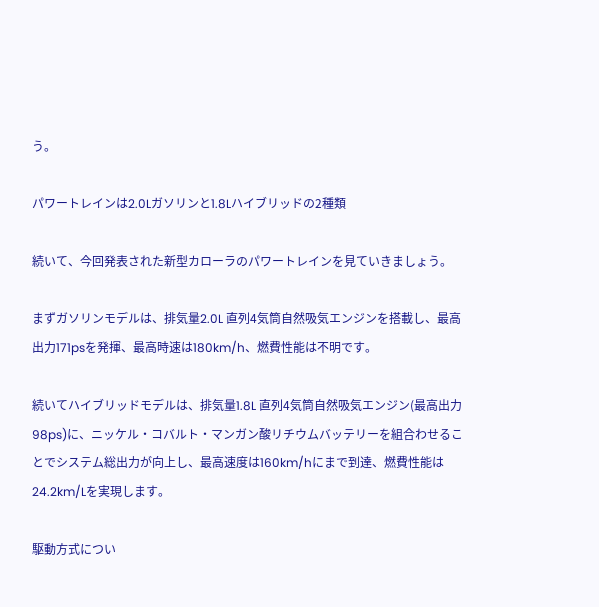う。

パワートレインは2.0Lガソリンと1.8Lハイブリッドの2種類

続いて、今回発表された新型カローラのパワートレインを見ていきましょう。

まずガソリンモデルは、排気量2.0L 直列4気筒自然吸気エンジンを搭載し、最高出力171psを発揮、最高時速は180km/h、燃費性能は不明です。

続いてハイブリッドモデルは、排気量1.8L 直列4気筒自然吸気エンジン(最高出力98ps)に、ニッケル・コバルト・マンガン酸リチウムバッテリーを組合わせることでシステム総出力が向上し、最高速度は160km/hにまで到達、燃費性能は24.2km/Lを実現します。

駆動方式につい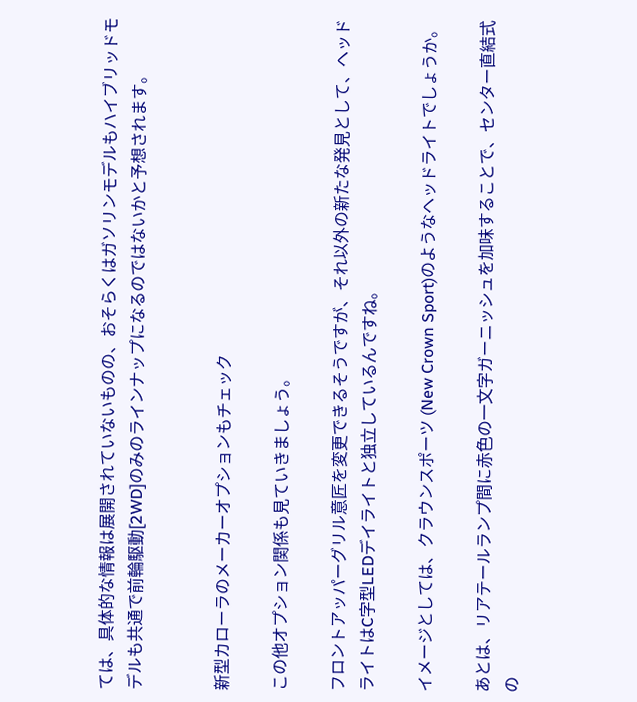ては、具体的な情報は展開されていないものの、おそらくはガソリンモデルもハイブリッドモデルも共通で前輪駆動[2WD]のみのラインナップになるのではないかと予想されます。


新型カローラのメーカーオプションもチェック

この他オプション関係も見ていきましょう。

フロントアッパーグリル意匠を変更できるそうですが、それ以外の新たな発見として、ヘッドライトはC字型LEDデイライトと独立しているんですね。

イメージとしては、クラウンスポーツ (New Crown Sport)のようなヘッドライトでしょうか。

あとは、リアテールランプ間に赤色の一文字ガーニッシュを加味することで、センター直結式の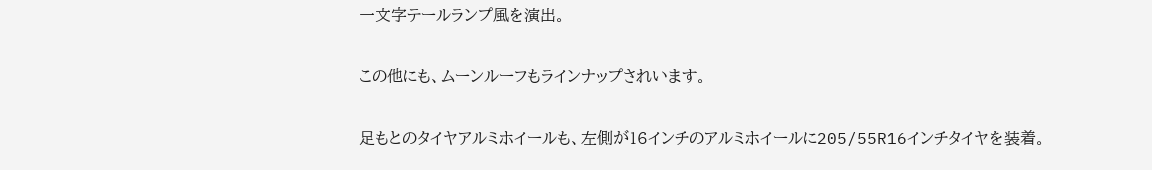一文字テールランプ風を演出。

この他にも、ムーンルーフもラインナップされいます。

足もとのタイヤアルミホイールも、左側が16インチのアルミホイールに205/55R16インチタイヤを装着。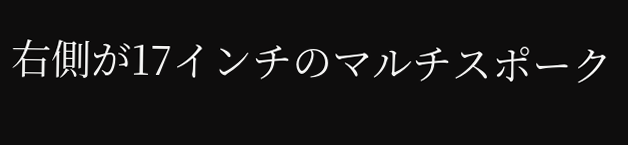右側が17インチのマルチスポーク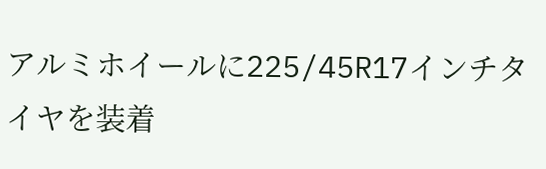アルミホイールに225/45R17インチタイヤを装着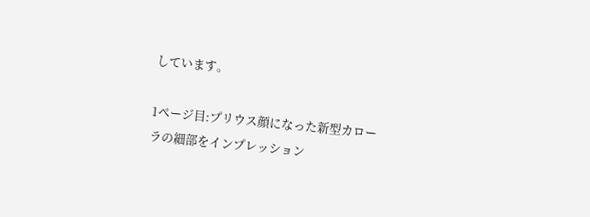しています。

1ページ目:プリウス顔になった新型カローラの細部をインプレッション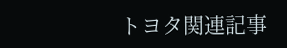トヨタ関連記事